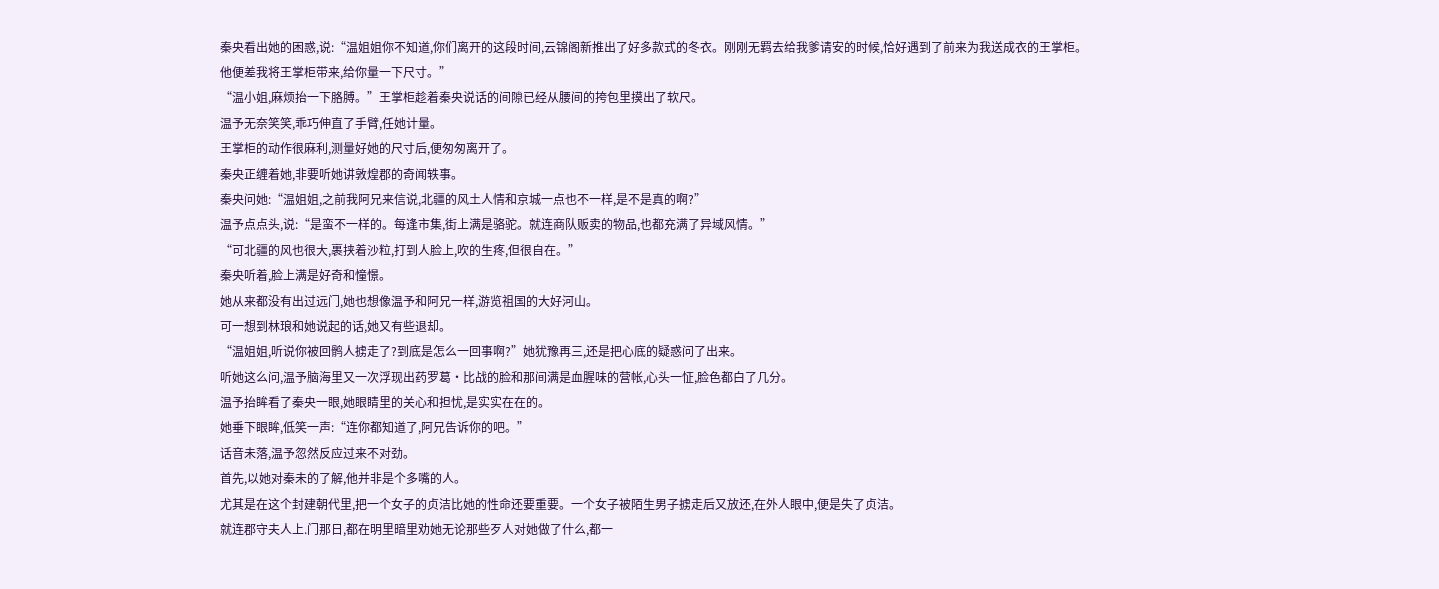秦央看出她的困惑,说:“温姐姐你不知道,你们离开的这段时间,云锦阁新推出了好多款式的冬衣。刚刚无羁去给我爹请安的时候,恰好遇到了前来为我送成衣的王掌柜。他便差我将王掌柜带来,给你量一下尺寸。”
“温小姐,麻烦抬一下胳膊。”王掌柜趁着秦央说话的间隙已经从腰间的挎包里摸出了软尺。
温予无奈笑笑,乖巧伸直了手臂,任她计量。
王掌柜的动作很麻利,测量好她的尺寸后,便匆匆离开了。
秦央正缠着她,非要听她讲敦煌郡的奇闻轶事。
秦央问她:“温姐姐,之前我阿兄来信说,北疆的风土人情和京城一点也不一样,是不是真的啊?”
温予点点头,说:“是蛮不一样的。每逢市集,街上满是骆驼。就连商队贩卖的物品,也都充满了异域风情。”
“可北疆的风也很大,裹挟着沙粒,打到人脸上,吹的生疼,但很自在。”
秦央听着,脸上满是好奇和憧憬。
她从来都没有出过远门,她也想像温予和阿兄一样,游览祖国的大好河山。
可一想到林琅和她说起的话,她又有些退却。
“温姐姐,听说你被回鹘人掳走了?到底是怎么一回事啊?”她犹豫再三,还是把心底的疑惑问了出来。
听她这么问,温予脑海里又一次浮现出药罗葛·比战的脸和那间满是血腥味的营帐,心头一怔,脸色都白了几分。
温予抬眸看了秦央一眼,她眼睛里的关心和担忧,是实实在在的。
她垂下眼眸,低笑一声:“连你都知道了,阿兄告诉你的吧。”
话音未落,温予忽然反应过来不对劲。
首先,以她对秦未的了解,他并非是个多嘴的人。
尤其是在这个封建朝代里,把一个女子的贞洁比她的性命还要重要。一个女子被陌生男子掳走后又放还,在外人眼中,便是失了贞洁。
就连郡守夫人上.门那日,都在明里暗里劝她无论那些歹人对她做了什么,都一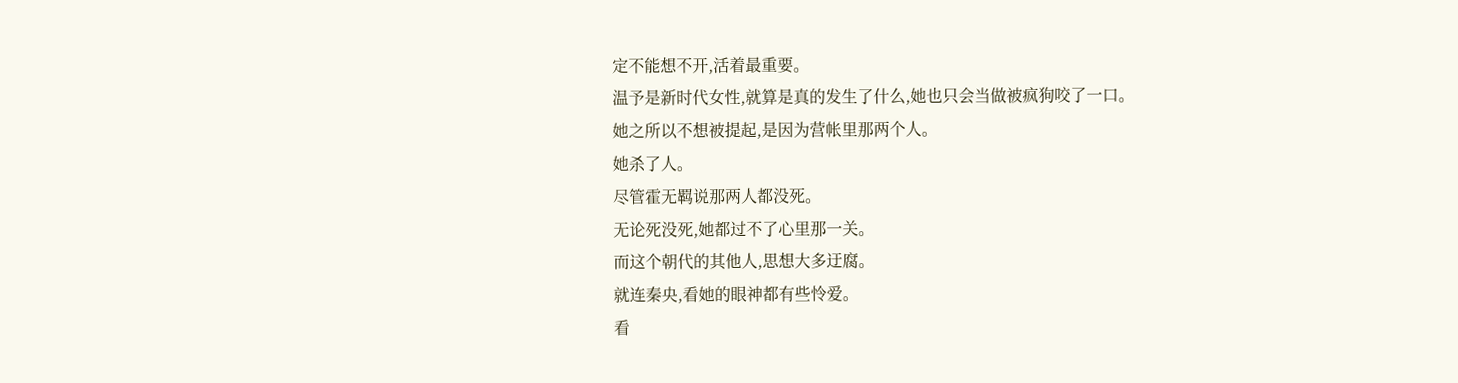定不能想不开,活着最重要。
温予是新时代女性,就算是真的发生了什么,她也只会当做被疯狗咬了一口。
她之所以不想被提起,是因为营帐里那两个人。
她杀了人。
尽管霍无羁说那两人都没死。
无论死没死,她都过不了心里那一关。
而这个朝代的其他人,思想大多迂腐。
就连秦央,看她的眼神都有些怜爱。
看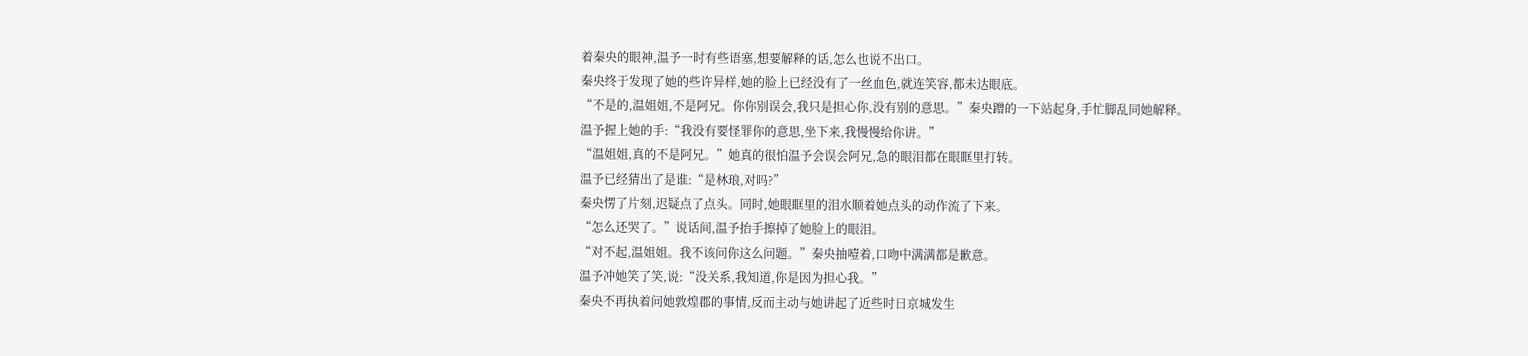着秦央的眼神,温予一时有些语塞,想要解释的话,怎么也说不出口。
秦央终于发现了她的些许异样,她的脸上已经没有了一丝血色,就连笑容,都未达眼底。
“不是的,温姐姐,不是阿兄。你你别误会,我只是担心你,没有别的意思。”秦央蹭的一下站起身,手忙脚乱同她解释。
温予握上她的手:“我没有要怪罪你的意思,坐下来,我慢慢给你讲。”
“温姐姐,真的不是阿兄。”她真的很怕温予会误会阿兄,急的眼泪都在眼眶里打转。
温予已经猜出了是谁:“是林琅,对吗?”
秦央愣了片刻,迟疑点了点头。同时,她眼眶里的泪水顺着她点头的动作流了下来。
“怎么还哭了。”说话间,温予抬手擦掉了她脸上的眼泪。
“对不起,温姐姐。我不该问你这么问题。”秦央抽噎着,口吻中满满都是歉意。
温予冲她笑了笑,说:“没关系,我知道,你是因为担心我。”
秦央不再执着问她敦煌郡的事情,反而主动与她讲起了近些时日京城发生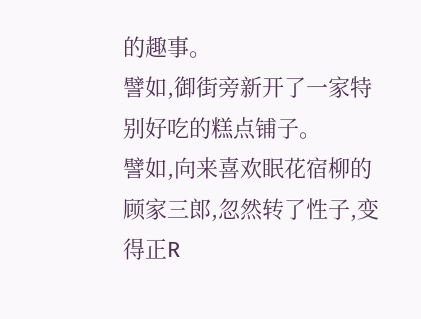的趣事。
譬如,御街旁新开了一家特别好吃的糕点铺子。
譬如,向来喜欢眠花宿柳的顾家三郎,忽然转了性子,变得正R